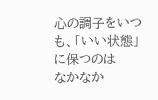心の調子をいつも、「いい状態」に保つのは
なかなか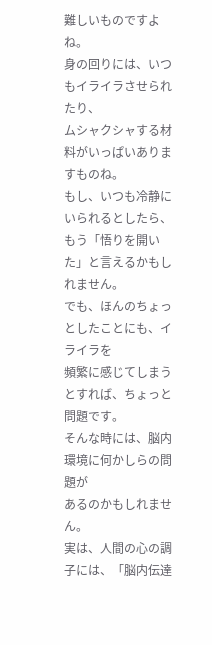難しいものですよね。
身の回りには、いつもイライラさせられたり、
ムシャクシャする材料がいっぱいありますものね。
もし、いつも冷静にいられるとしたら、
もう「悟りを開いた」と言えるかもしれません。
でも、ほんのちょっとしたことにも、イライラを
頻繁に感じてしまうとすれば、ちょっと問題です。
そんな時には、脳内環境に何かしらの問題が
あるのかもしれません。
実は、人間の心の調子には、「脳内伝達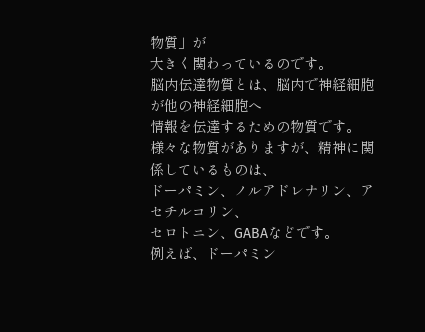物質」が
大きく関わっているのです。
脳内伝達物質とは、脳内で神経細胞が他の神経細胞へ
情報を伝達するための物質です。
様々な物質がありますが、精神に関係しているものは、
ドーパミン、ノルアドレナリン、アセチルコリン、
セロトニン、GABAなどです。
例えば、ドーパミン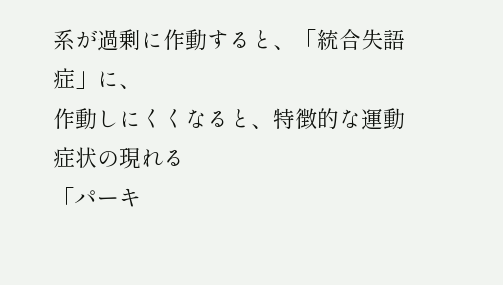系が過剰に作動すると、「統合失語症」に、
作動しにくくなると、特徴的な運動症状の現れる
「パーキ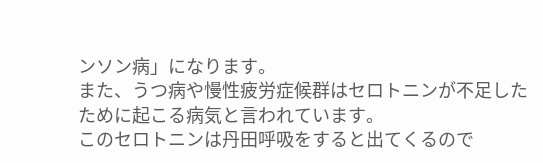ンソン病」になります。
また、うつ病や慢性疲労症候群はセロトニンが不足した
ために起こる病気と言われています。
このセロトニンは丹田呼吸をすると出てくるので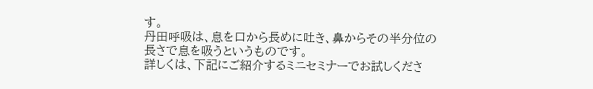す。
丹田呼吸は、息を口から長めに吐き、鼻からその半分位の
長さで息を吸うというものです。
詳しくは、下記にご紹介するミニセミナーでお試しくださ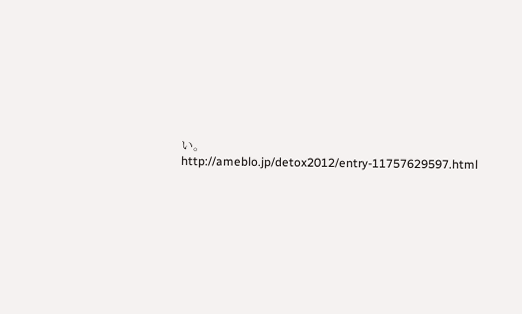い。
http://ameblo.jp/detox2012/entry-11757629597.html